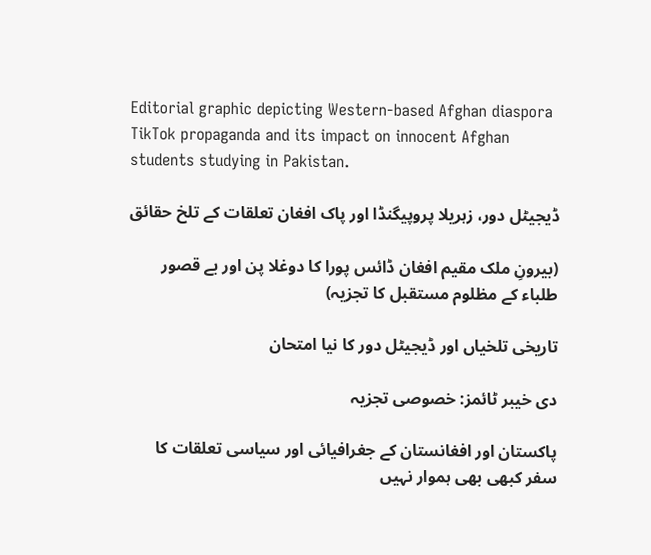Editorial graphic depicting Western-based Afghan diaspora TikTok propaganda and its impact on innocent Afghan students studying in Pakistan.

ڈیجیٹل دور، زہریلا پروپیگنڈا اور پاک افغان تعلقات کے تلخ حقائق

(بیرونِ ملک مقیم افغان ڈائس پورا کا دوغلا پن اور بے قصور طلباء کے مظلوم مستقبل کا تجزیہ)

تاریخی تلخیاں اور ڈیجیٹل دور کا نیا امتحان

دی خیبر ٹائمز: خصوصی تجزیہ

پاکستان اور افغانستان کے جغرافیائی اور سیاسی تعلقات کا سفر کبھی بھی ہموار نہیں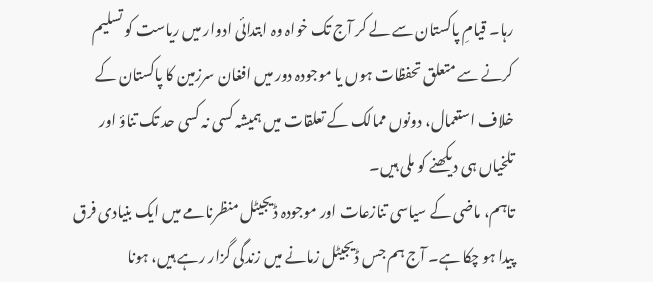رہا۔ قیامِ پاکستان سے لے کر آج تک خواہ وہ ابتدائی ادوار میں ریاست کو تسلیم کرنے سے متعلق تحفظات ہوں یا موجودہ دور میں افغان سرزمین کا پاکستان کے خلاف استعمال، دونوں ممالک کے تعلقات میں ہمیشہ کسی نہ کسی حد تک تناؤ اور تلخیاں ہی دیکھنے کو ملی ہیں۔
تاہم، ماضی کے سیاسی تنازعات اور موجودہ ڈیجیٹل منظرنامے میں ایک بنیادی فرق پیدا ہو چکا ہے۔ آج ہم جس ڈیجیٹل زمانے میں زندگی گزار رہے ہیں، ہونا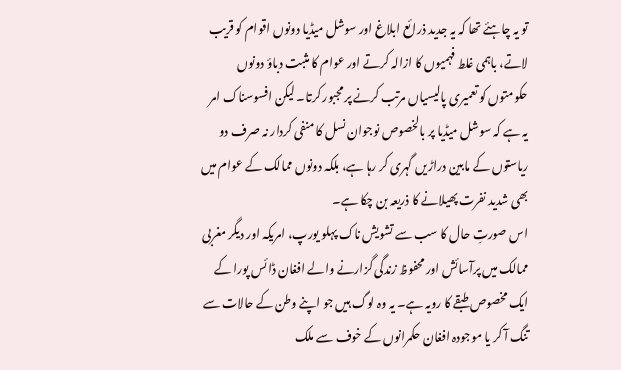تو یہ چاہئے تھا کہ یہ جدید ذرائع ابلاغ اور سوشل میڈیا دونوں اقوام کو قریب لاتے، باہمی غلط فہمیوں کا ازالہ کرتے اور عوام کا مثبت دباؤ دونوں حکومتوں کو تعمیری پالیسیاں مرتب کرنے پر مجبور کرتا۔ لیکن افسوسناک امر یہ ہے کہ سوشل میڈیا پر بالخصوص نوجوان نسل کا منفی کردار نہ صرف دو ریاستوں کے مابین دراڑیں گہری کر رہا ہے، بلکہ دونوں ممالک کے عوام میں بھی شدید نفرت پھیلانے کا ذریعہ بن چکا ہے۔
اس صورتِ حال کا سب سے تشویش ناک پہلو یورپ، امریکہ اور دیگر مغربی ممالک میں پرآسائش اور محفوظ زندگی گزارنے والے افغان ڈائس پورا کے ایک مخصوص طبقے کا رویہ ہے۔ یہ وہ لوگ ہیں جو اپنے وطن کے حالات سے تنگ آ کر یا موجودہ افغان حکمرانوں کے خوف سے ملک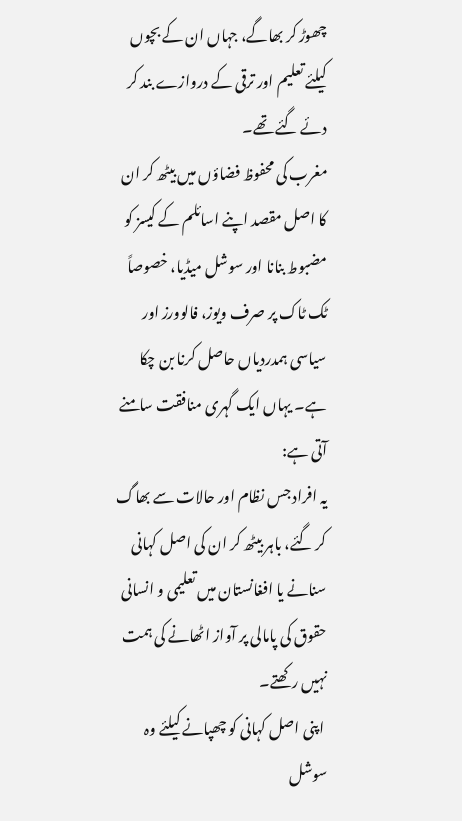چھوڑ کر بھاگے، جہاں ان کے بچوں کیلئے تعلیم اور ترقی کے دروازے بند کر دئے گئے تھے۔
مغرب کی محفوظ فضاؤں میں بیٹھ کر ان کا اصل مقصد اپنے اسائلم کے کیسز کو مضبوط بنانا اور سوشل میڈیا، خصوصاً ٹک ٹاک پر صرف ویوز، فالوورز اور سیاسی ہمدردیاں حاصل کرنا بن چکا ہے۔ یہاں ایک گہری منافقت سامنے آتی ہے:
یہ افراد جس نظام اور حالات سے بھاگ کر گئے، باہر بیٹھ کر ان کی اصل کہانی سنانے یا افغانستان میں تعلیمی و انسانی حقوق کی پامالی پر آواز اٹھانے کی ہمت نہیں رکھتے۔
 اپنی اصل کہانی کو چھپانے کیلئے وہ سوشل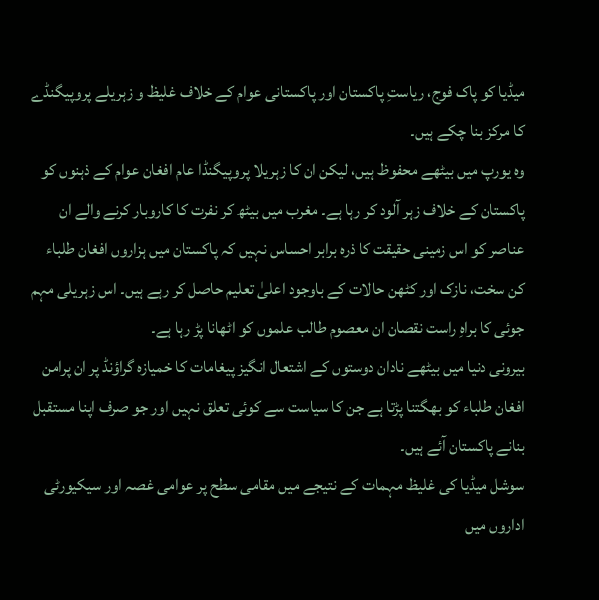میڈیا کو پاک فوج، ریاستِ پاکستان اور پاکستانی عوام کے خلاف غلیظ و زہریلے پروپیگنڈے کا مرکز بنا چکے ہیں۔
وہ یورپ میں بیٹھے محفوظ ہیں، لیکن ان کا زہریلا پروپیگنڈا عام افغان عوام کے ذہنوں کو پاکستان کے خلاف زہر آلود کر رہا ہے۔ مغرب میں بیٹھ کر نفرت کا کاروبار کرنے والے ان عناصر کو اس زمینی حقیقت کا ذرہ برابر احساس نہیں کہ پاکستان میں ہزاروں افغان طلباء کن سخت، نازک اور کٹھن حالات کے باوجود اعلیٰ تعلیم حاصل کر رہے ہیں۔ اس زہریلی مہم جوئی کا براہِ راست نقصان ان معصوم طالب علموں کو اٹھانا پڑ رہا ہے۔
بیرونی دنیا میں بیٹھے نادان دوستوں کے اشتعال انگیز پیغامات کا خمیازہ گراؤنڈ پر ان پرامن افغان طلباء کو بھگتنا پڑتا ہے جن کا سیاست سے کوئی تعلق نہیں اور جو صرف اپنا مستقبل بنانے پاکستان آئے ہیں۔
سوشل میڈیا کی غلیظ مہمات کے نتیجے میں مقامی سطح پر عوامی غصہ اور سیکیورٹی اداروں میں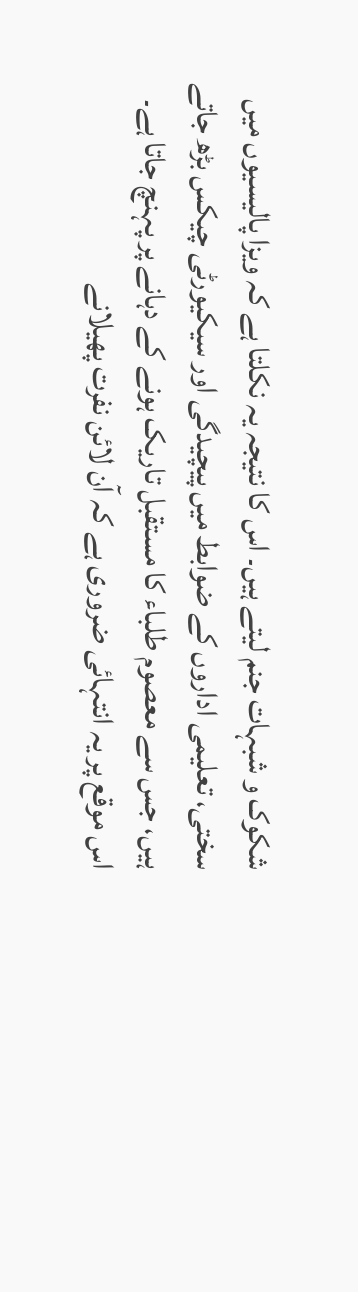شکوک و شبہات جنم لیتے ہیں۔ اس کا نتیجہ یہ نکلتا ہے کہ ویزا پالیسیوں میں سختی، تعلیمی اداروں کے ضوابط میں پیچیدگی اور سیکیورٹی چیکس بڑھ جاتے ہیں، جس سے معصوم طلباء کا مستقبل تاریک ہونے کے دہانے پر پہنچ جاتا ہے۔
اس موقع پر یہ انتہائی ضروری ہے کہ آن لائن نفرت پھیلانے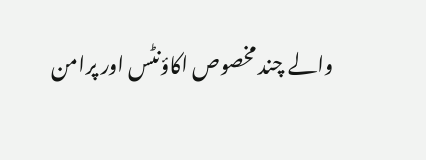والے چند مخصوص اکاؤنٹس اور پرامن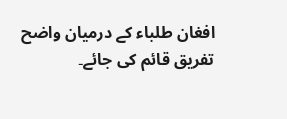افغان طلباء کے درمیان واضح تفریق قائم کی جائے۔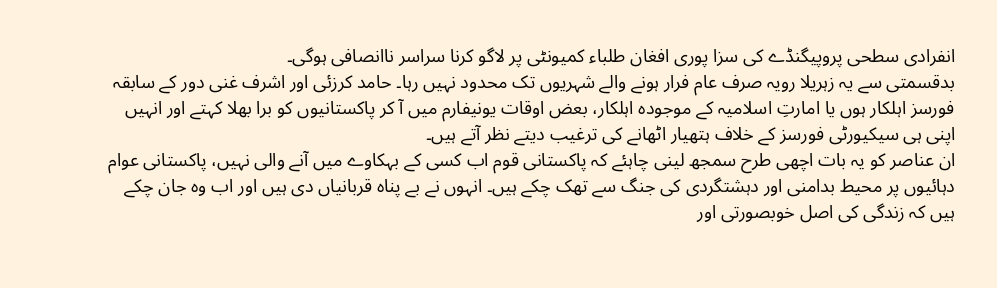انفرادی سطحی پروپیگنڈے کی سزا پوری افغان طلباء کمیونٹی پر لاگو کرنا سراسر ناانصافی ہوگی۔
بدقسمتی سے یہ زہریلا رویہ صرف عام فرار ہونے والے شہریوں تک محدود نہیں رہا۔ حامد کرزئی اور اشرف غنی دور کے سابقہ فورسز اہلکار ہوں یا امارتِ اسلامیہ کے موجودہ اہلکار، بعض اوقات یونیفارم میں آ کر پاکستانیوں کو برا بھلا کہتے اور انہیں اپنی ہی سیکیورٹی فورسز کے خلاف ہتھیار اٹھانے کی ترغیب دیتے نظر آتے ہیں۔
ان عناصر کو یہ بات اچھی طرح سمجھ لینی چاہئے کہ پاکستانی قوم اب کسی کے بہکاوے میں آنے والی نہیں، پاکستانی عوام دہائیوں پر محیط بدامنی اور دہشتگردی کی جنگ سے تھک چکے ہیں۔ انہوں نے بے پناہ قربانیاں دی ہیں اور اب وہ جان چکے ہیں کہ زندگی کی اصل خوبصورتی اور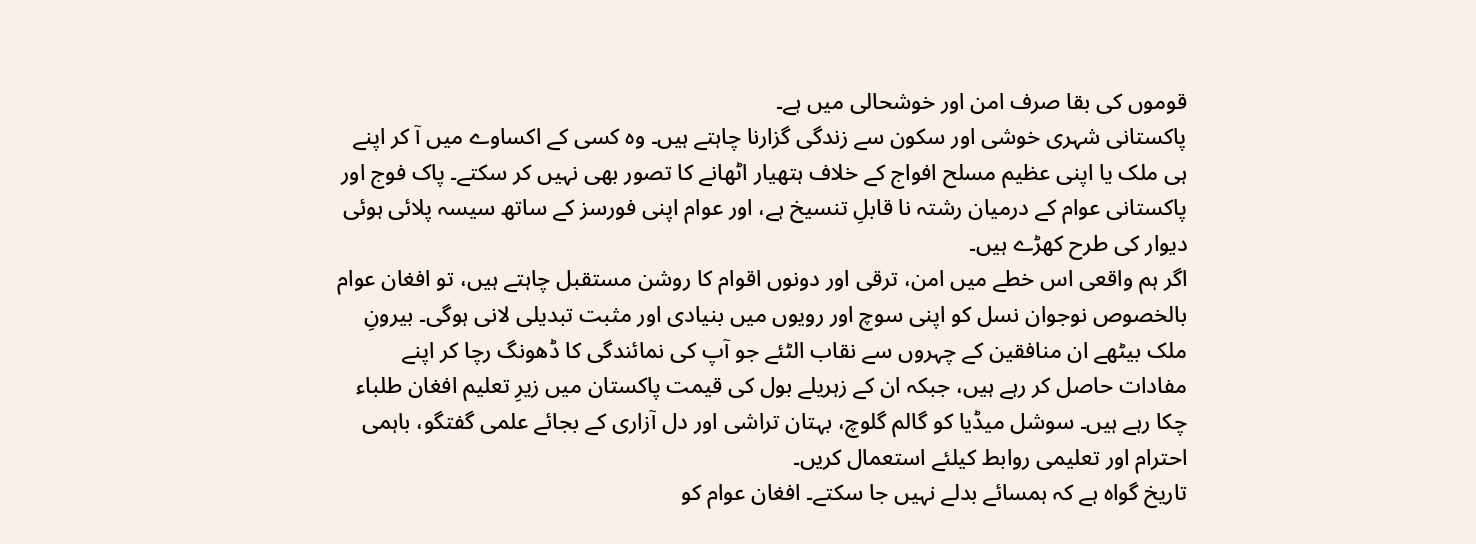قوموں کی بقا صرف امن اور خوشحالی میں ہے۔
پاکستانی شہری خوشی اور سکون سے زندگی گزارنا چاہتے ہیں۔ وہ کسی کے اکساوے میں آ کر اپنے ہی ملک یا اپنی عظیم مسلح افواج کے خلاف ہتھیار اٹھانے کا تصور بھی نہیں کر سکتے۔ پاک فوج اور پاکستانی عوام کے درمیان رشتہ نا قابلِ تنسیخ ہے، اور عوام اپنی فورسز کے ساتھ سیسہ پلائی ہوئی دیوار کی طرح کھڑے ہیں۔
اگر ہم واقعی اس خطے میں امن، ترقی اور دونوں اقوام کا روشن مستقبل چاہتے ہیں، تو افغان عوام بالخصوص نوجوان نسل کو اپنی سوچ اور رویوں میں بنیادی اور مثبت تبدیلی لانی ہوگی۔ بیرونِ ملک بیٹھے ان منافقین کے چہروں سے نقاب الٹئے جو آپ کی نمائندگی کا ڈھونگ رچا کر اپنے مفادات حاصل کر رہے ہیں، جبکہ ان کے زہریلے بول کی قیمت پاکستان میں زیرِ تعلیم افغان طلباء چکا رہے ہیں۔ سوشل میڈیا کو گالم گلوچ، بہتان تراشی اور دل آزاری کے بجائے علمی گفتگو، باہمی احترام اور تعلیمی روابط کیلئے استعمال کریں۔
تاریخ گواہ ہے کہ ہمسائے بدلے نہیں جا سکتے۔ افغان عوام کو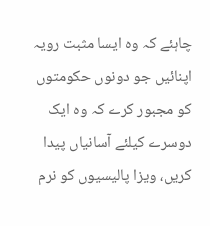چاہئے کہ وہ ایسا مثبت رویہ اپنائیں جو دونوں حکومتوں کو مجبور کرے کہ وہ ایک دوسرے کیلئے آسانیاں پیدا کریں، ویزا پالیسیوں کو نرم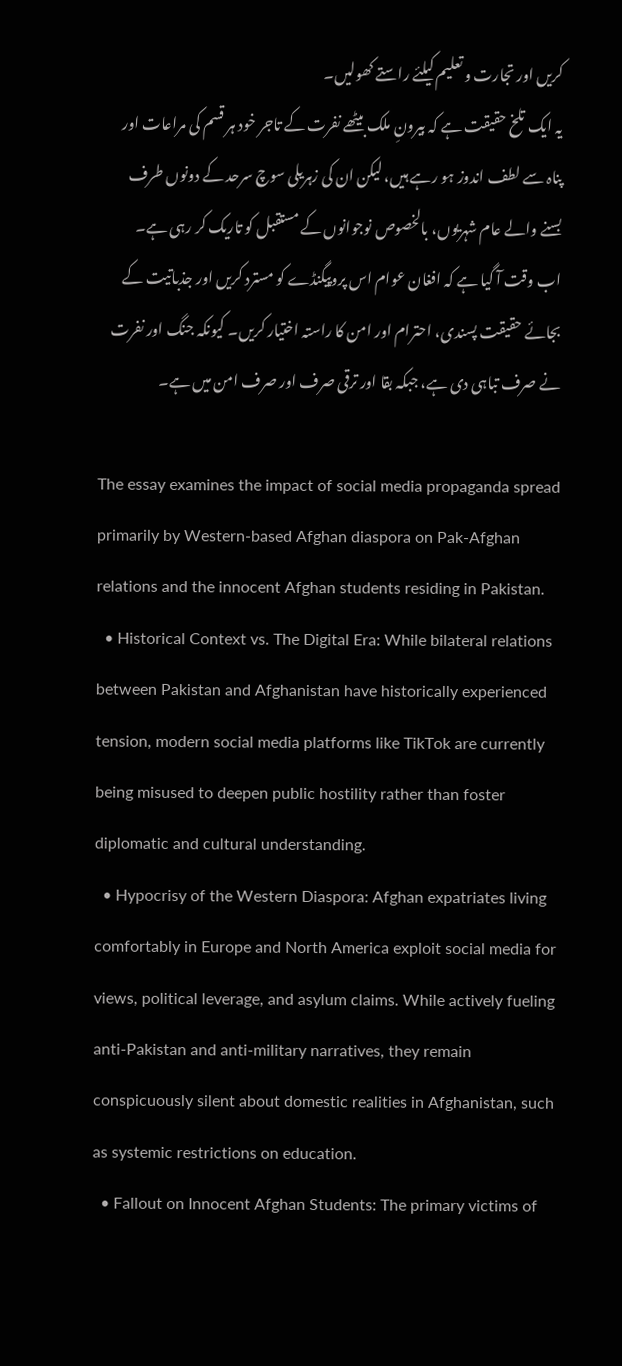کریں اور تجارت و تعلیم کیلئے راستے کھولیں۔
یہ ایک تلخ حقیقت ہے کہ بیرونِ ملک بیٹھے نفرت کے تاجر خود ہر قسم کی مراعات اور پناہ سے لطف اندوز ہو رہے ہیں، لیکن ان کی زہریلی سوچ سرحد کے دونوں طرف بسنے والے عام شہریوں، بالخصوص نوجوانوں کے مستقبل کو تاریک کر رہی ہے۔ اب وقت آ گیا ہے کہ افغان عوام اس پروپیگنڈے کو مسترد کریں اور جذباتیت کے بجائے حقیقت پسندی، احترام اور امن کا راستہ اختیار کریں۔ کیونکہ جنگ اور نفرت نے صرف تباہی دی ہے، جبکہ بقا اور ترقی صرف اور صرف امن میں ہے۔

The essay examines the impact of social media propaganda spread primarily by Western-based Afghan diaspora on Pak-Afghan relations and the innocent Afghan students residing in Pakistan.
  • Historical Context vs. The Digital Era: While bilateral relations between Pakistan and Afghanistan have historically experienced tension, modern social media platforms like TikTok are currently being misused to deepen public hostility rather than foster diplomatic and cultural understanding.
  • Hypocrisy of the Western Diaspora: Afghan expatriates living comfortably in Europe and North America exploit social media for views, political leverage, and asylum claims. While actively fueling anti-Pakistan and anti-military narratives, they remain conspicuously silent about domestic realities in Afghanistan, such as systemic restrictions on education.
  • Fallout on Innocent Afghan Students: The primary victims of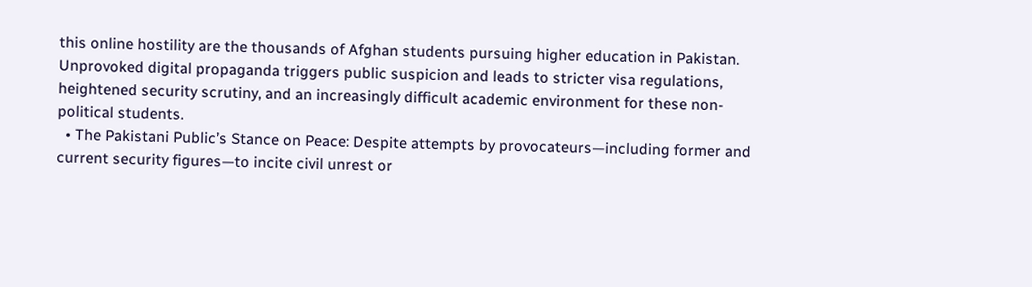this online hostility are the thousands of Afghan students pursuing higher education in Pakistan. Unprovoked digital propaganda triggers public suspicion and leads to stricter visa regulations, heightened security scrutiny, and an increasingly difficult academic environment for these non-political students.
  • The Pakistani Public’s Stance on Peace: Despite attempts by provocateurs—including former and current security figures—to incite civil unrest or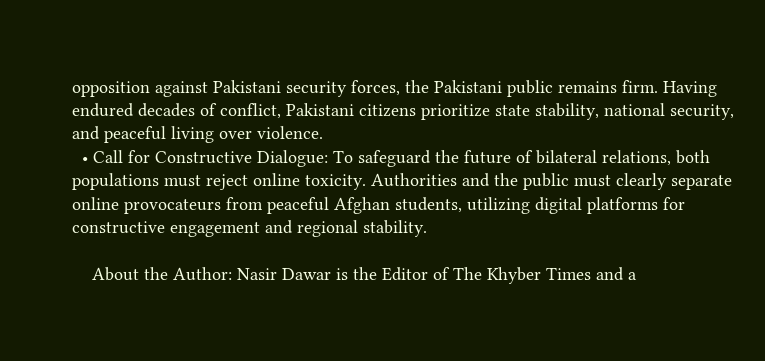opposition against Pakistani security forces, the Pakistani public remains firm. Having endured decades of conflict, Pakistani citizens prioritize state stability, national security, and peaceful living over violence.
  • Call for Constructive Dialogue: To safeguard the future of bilateral relations, both populations must reject online toxicity. Authorities and the public must clearly separate online provocateurs from peaceful Afghan students, utilizing digital platforms for constructive engagement and regional stability.

    About the Author: Nasir Dawar is the Editor of The Khyber Times and a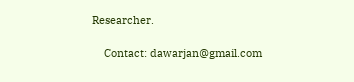Researcher.

    Contact: dawarjan@gmail.com